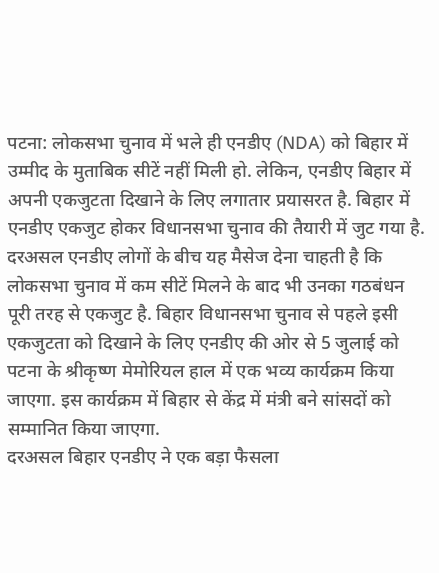पटना: लोकसभा चुनाव में भले ही एनडीए (NDA) को बिहार में उम्मीद के मुताबिक सीटें नहीं मिली हो. लेकिन, एनडीए बिहार में अपनी एकजुटता दिखाने के लिए लगातार प्रयासरत है. बिहार में एनडीए एकजुट होकर विधानसभा चुनाव की तैयारी में जुट गया है. दरअसल एनडीए लोगों के बीच यह मैसेज देना चाहती है कि लोकसभा चुनाव में कम सीटें मिलने के बाद भी उनका गठबंधन पूरी तरह से एकजुट है. बिहार विधानसभा चुनाव से पहले इसी एकजुटता को दिखाने के लिए एनडीए की ओर से 5 जुलाई को पटना के श्रीकृष्ण मेमोरियल हाल में एक भव्य कार्यक्रम किया जाएगा. इस कार्यक्रम में बिहार से केंद्र में मंत्री बने सांसदों को सम्मानित किया जाएगा.
दरअसल बिहार एनडीए ने एक बड़ा फैसला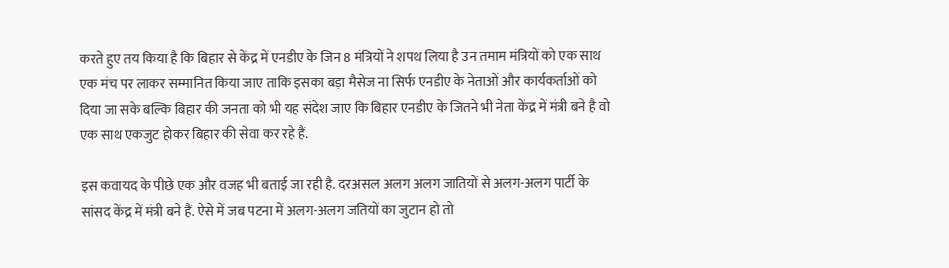करते हुए तय किया है कि बिहार से केंद्र में एनडीए के जिन 8 मंत्रियों ने शपथ लिया है उन तमाम मंत्रियों को एक साथ एक मंच पर लाकर सम्मानित किया जाए ताकि इसका बड़ा मैसेज ना सिर्फ एनडीए के नेताओं और कार्यकर्ताओं को दिया जा सके बल्कि बिहार की जनता को भी यह संदेश जाए कि बिहार एनडीए के जितने भी नेता केंद्र में मंत्री बने है वो एक साथ एकजुट होकर बिहार की सेवा कर रहे हैं.

इस कवायद के पीछे एक और वजह भी बताई जा रही है. दरअसल अलग अलग जातियों से अलग-अलग पार्टी के सांसद केंद्र में मंत्री बने हैं. ऐसे में जब पटना में अलग-अलग जतियों का जुटान हो तो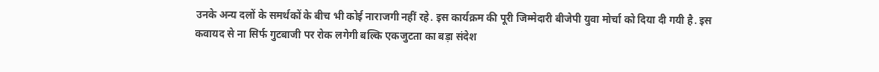उनके अन्य दलों के समर्थकों के बीच भी कोई नाराजगी नहीं रहे. इस कार्यक्रम की पूरी जिम्मेदारी बीजेपी युवा मोर्चा को दिया दी गयी है. इस कवायद से ना सिर्फ गुटबाजी पर रोक लगेगी बल्कि एकजुटता का बड़ा संदेश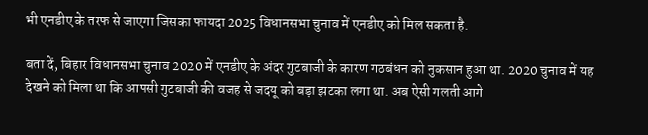भी एनडीए के तरफ से जाएगा जिसका फायदा 2025 विधानसभा चुनाव में एनडीए को मिल सकता है.

बता दें, बिहार विधानसभा चुनाव 2020 में एनडीए के अंदर गुटबाजी के कारण गठबंधन को नुकसान हुआ था. 2020 चुनाव में यह देखने को मिला था कि आपसी गुटबाजी की वजह से जदयू को बड़ा झटका लगा था. अब ऐसी गलती आगे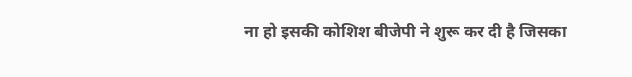ना हो इसकी कोशिश बीजेपी ने शुरू कर दी है जिसका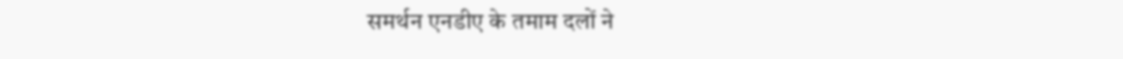समर्थन एनडीए के तमाम दलों ने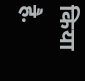किया है.